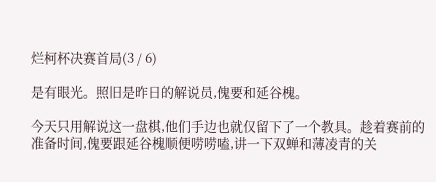烂柯杯决赛首局(3 / 6)

是有眼光。照旧是昨日的解说员,傀要和延谷槐。

今天只用解说这一盘棋,他们手边也就仅留下了一个教具。趁着赛前的准备时间,傀要跟延谷槐顺便唠唠嗑,讲一下双蝉和薄凌青的关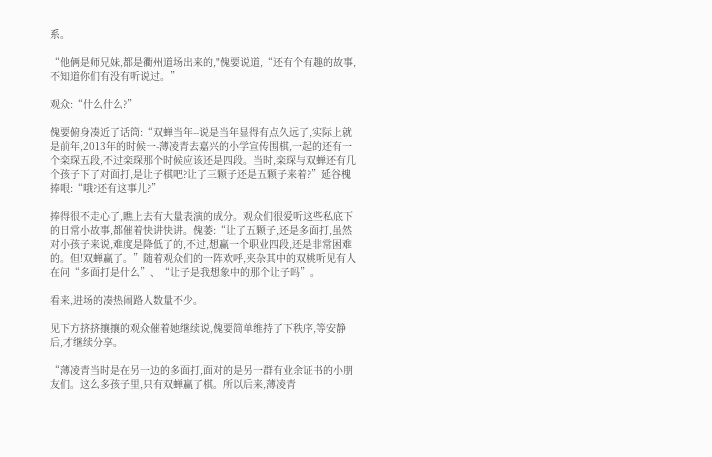系。

“他俩是师兄妹,都是衢州道场出来的,"傀要说道,“还有个有趣的故事,不知道你们有没有听说过。”

观众:“什么什么?”

傀要俯身凑近了话筒:“双蝉当年--说是当年显得有点久远了,实际上就是前年,2013年的时候一-薄凌青去嘉兴的小学宣传围棋,一起的还有一个栾琛五段,不过栾琛那个时候应该还是四段。当时,栾琛与双蝉还有几个孩子下了对面打,是让子棋吧?让了三颗子还是五颗子来着?”延谷槐捧哏:“哦?还有这事儿?”

捧得很不走心了,瞧上去有大量表演的成分。观众们很爱听这些私底下的日常小故事,都催着快讲快讲。傀萎:“让了五颗子,还是多面打,虽然对小孩子来说,难度是降低了的,不过,想赢一个职业四段,还是非常困难的。但!双蝉赢了。”随着观众们的一阵欢呼,夹杂其中的双桃听见有人在问“多面打是什么”、“让子是我想象中的那个让子吗”。

看来,进场的凑热闹路人数量不少。

见下方挤挤攘攘的观众催着她继续说,傀要简单维持了下秩序,等安静后,才继续分享。

“薄凌青当时是在另一边的多面打,面对的是另一群有业余证书的小朋友们。这么多孩子里,只有双蝉赢了棋。所以后来,薄凌青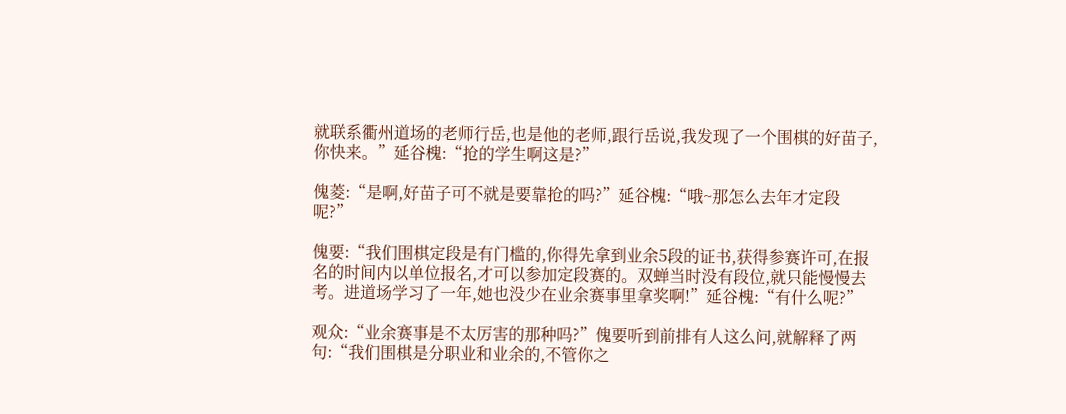就联系衢州道场的老师行岳,也是他的老师,跟行岳说,我发现了一个围棋的好苗子,你快来。”延谷槐:“抢的学生啊这是?”

傀菱:“是啊,好苗子可不就是要靠抢的吗?”延谷槐:“哦~那怎么去年才定段呢?”

傀要:“我们围棋定段是有门槛的,你得先拿到业余5段的证书,获得参赛许可,在报名的时间内以单位报名,才可以参加定段赛的。双蝉当时没有段位,就只能慢慢去考。进道场学习了一年,她也没少在业余赛事里拿奖啊!”延谷槐:“有什么呢?”

观众:“业余赛事是不太厉害的那种吗?”傀要听到前排有人这么问,就解释了两句:“我们围棋是分职业和业余的,不管你之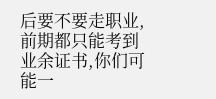后要不要走职业,前期都只能考到业余证书,你们可能一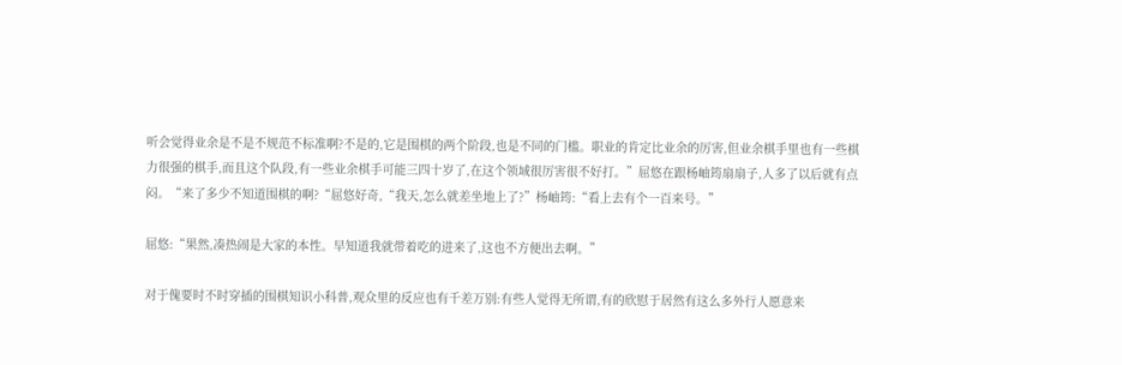听会觉得业余是不是不规范不标准啊?不是的,它是围棋的两个阶段,也是不同的门槛。职业的肯定比业余的厉害,但业余棋手里也有一些棋力很强的棋手,而且这个队段,有一些业余棋手可能三四十岁了,在这个领域很厉害很不好打。”屈悠在跟杨岫筠扇扇子,人多了以后就有点闷。“来了多少不知道围棋的啊?“屈悠好奇,“我天,怎么就差坐地上了?”杨岫筠:“看上去有个一百来号。”

屈悠:“果然,凑热闹是大家的本性。早知道我就带着吃的进来了,这也不方便出去啊。”

对于傀要时不时穿插的围棋知识小科普,观众里的反应也有千差万别:有些人觉得无所谓,有的欣慰于居然有这么多外行人愿意来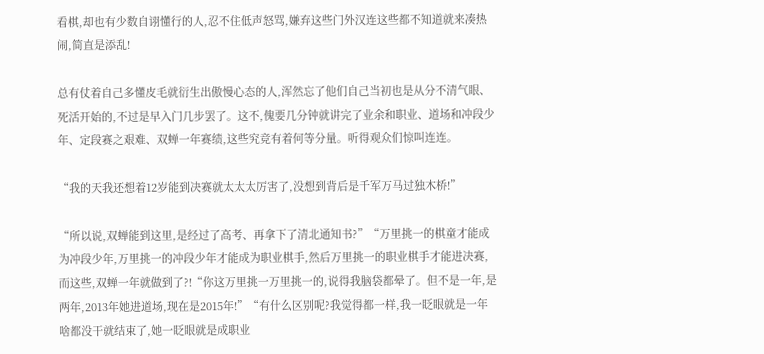看棋,却也有少数自诩懂行的人,忍不住低声怒骂,嫌弃这些门外汉连这些都不知道就来凑热闹,简直是添乱!

总有仗着自己多懂皮毛就衍生出傲慢心态的人,浑然忘了他们自己当初也是从分不清气眼、死活开始的,不过是早入门几步罢了。这不,傀要几分钟就讲完了业余和职业、道场和冲段少年、定段赛之艰难、双蝉一年赛绩,这些究竞有着何等分量。听得观众们惊叫连连。

“我的天我还想着12岁能到决赛就太太太厉害了,没想到背后是千军万马过独木桥!”

“所以说,双蝉能到这里,是经过了高考、再拿下了清北通知书?”“万里挑一的棋童才能成为冲段少年,万里挑一的冲段少年才能成为职业棋手,然后万里挑一的职业棋手才能进决赛,而这些,双蝉一年就做到了?!“你这万里挑一万里挑一的,说得我脑袋都晕了。但不是一年,是两年,2013年她进道场,现在是2015年!”“有什么区别呢?我觉得都一样,我一眨眼就是一年啥都没干就结束了,她一眨眼就是成职业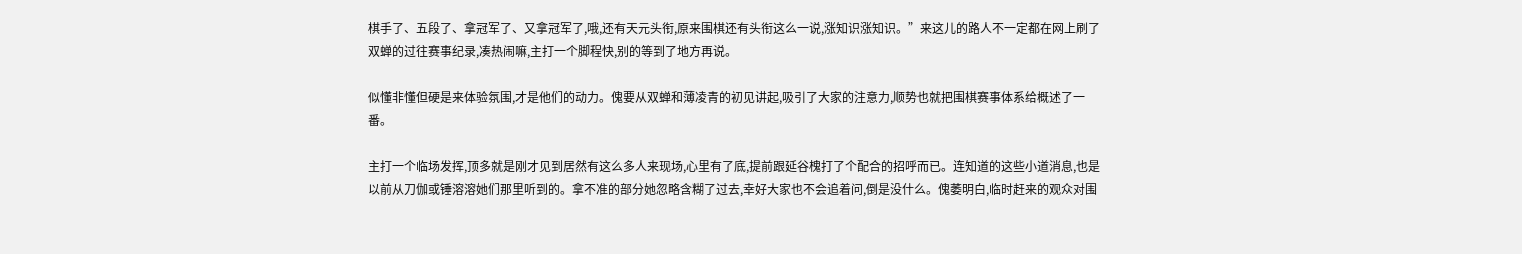棋手了、五段了、拿冠军了、又拿冠军了,哦,还有天元头衔,原来围棋还有头衔这么一说,涨知识涨知识。”来这儿的路人不一定都在网上刷了双蝉的过往赛事纪录,凑热闹嘛,主打一个脚程快,别的等到了地方再说。

似懂非懂但硬是来体验氛围,才是他们的动力。傀要从双蝉和薄凌青的初见讲起,吸引了大家的注意力,顺势也就把围棋赛事体系给概述了一番。

主打一个临场发挥,顶多就是刚才见到居然有这么多人来现场,心里有了底,提前跟延谷槐打了个配合的招呼而已。连知道的这些小道消息,也是以前从刀伽或锤溶溶她们那里听到的。拿不准的部分她忽略含糊了过去,幸好大家也不会追着问,倒是没什么。傀萎明白,临时赶来的观众对围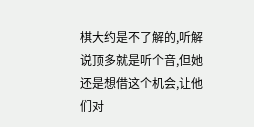棋大约是不了解的,听解说顶多就是听个音,但她还是想借这个机会,让他们对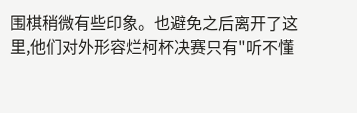围棋稍微有些印象。也避免之后离开了这里,他们对外形容烂柯杯决赛只有"听不懂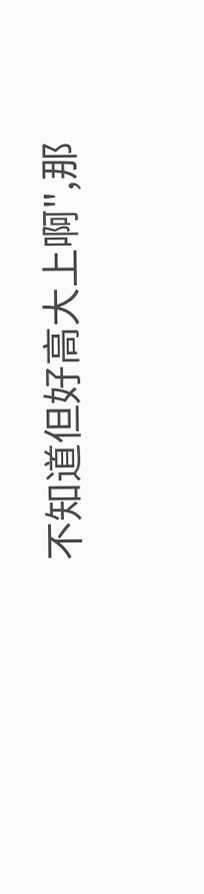不知道但好高大上啊",那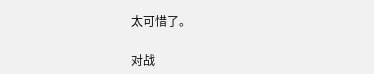太可惜了。

对战